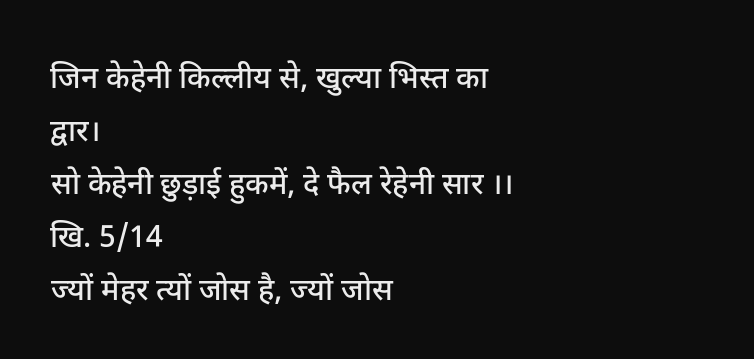जिन केहेनी किल्लीय से, खुल्या भिस्त का द्वार।
सो केहेनी छुड़ाई हुकमें, दे फैल रेहेनी सार ।। खि. 5/14
ज्यों मेहर त्यों जोस है, ज्यों जोस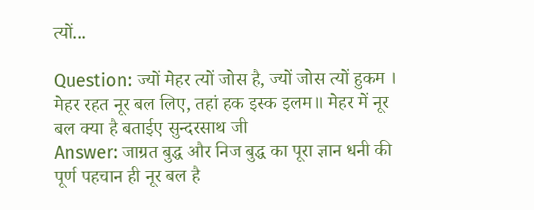त्यों...

Question: ज्यों मेहर त्यों जोस है, ज्यों जोस त्यों हुकम । मेहर रहत नूर बल लिए, तहां हक इस्क इलम॥ मेहर में नूर बल क्या है बताईए सुन्दरसाथ जी
Answer: जाग्रत बुद्ध और निज बुद्ध का पूरा ज्ञान धनी की पूर्ण पहचान ही नूर बल है